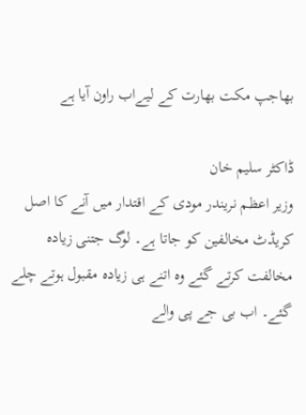بھاجپ مکت بھارت کے لیےاب راون آیا ہے

ڈاکٹر سلیم خان
وزیر اعظم نریندر مودی کے اقتدار میں آنے کا اصل کریڈٹ مخالفین کو جاتا ہے۔ لوگ جتنی زیادہ مخالفت کرتے گئے وہ اتنے ہی زیادہ مقبول ہوتے چلے گئے۔ اب بی جے پی والے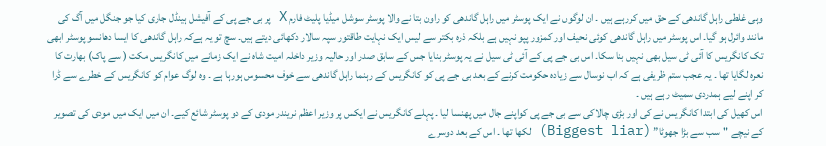وہی غلطی راہل گاندھی کے حق میں کررہے ہیں ۔ ان لوگوں نے ایک پوسٹر میں راہل گاندھی کو راون بتا نے والا پوسٹر سوشل میڈیا پلیٹ فارم X پر بی جے پی کے آفیشل ہینڈل جاری کیا جو جنگل میں آگ کی مانند وائرل ہو گیا۔ اس پوسٹر میں راہل گاندھی کوئی نحیف اور کمزور پپو نہیں ہے بلکہ ذرہ بکتر سے لیس ایک نہایت طاقتور سپہ سالار دکھائی دیتے ہیں۔ سچ تو یہ ہےکہ راہل گاندھی کا ایسا دھانسو پوسٹر ابھی تک کانگریس کا آئی ٹی سیل بھی نہیں بنا سکا۔ اس بی جے پی کے آئی ٹی سیل نے یہ پوسٹر بنایا جس کے سابق صدر اور حالیہ وزیر داخلہ امیت شاہ نے ایک زمانے میں کانگریس مکت ( سے پاک) بھارت کا نعرہ لگایا تھا ۔ یہ عجب ستم ظریفی ہے کہ اب نوسال سے زیادہ حکومت کرنے کے بعد بی جے پی کو کانگریس کے رہنما راہل گاندھی سے خوف محسوس ہورہا ہے ۔ وہ لوگ عوام کو کانگریس کے خطرے سے ڈرا کر اپنے لیے ہمدردی سمیٹ رہے ہیں ۔
اس کھیل کی ابتدا کانگریس نے کی اور بڑی چالاکی سے بی جے پی کواپنے جال میں پھنسا لیا ۔ پہلے کانگریس نے ایکس پر وزیر اعظم نریندر مودی کے دو پوسٹر شائع کیے۔ ان میں ایک میں مودی کی تصویر کے نیچے "سب سے بڑا جھوٹا” (Biggest liar) لکھا تھا ۔ اس کے بعد دوسرے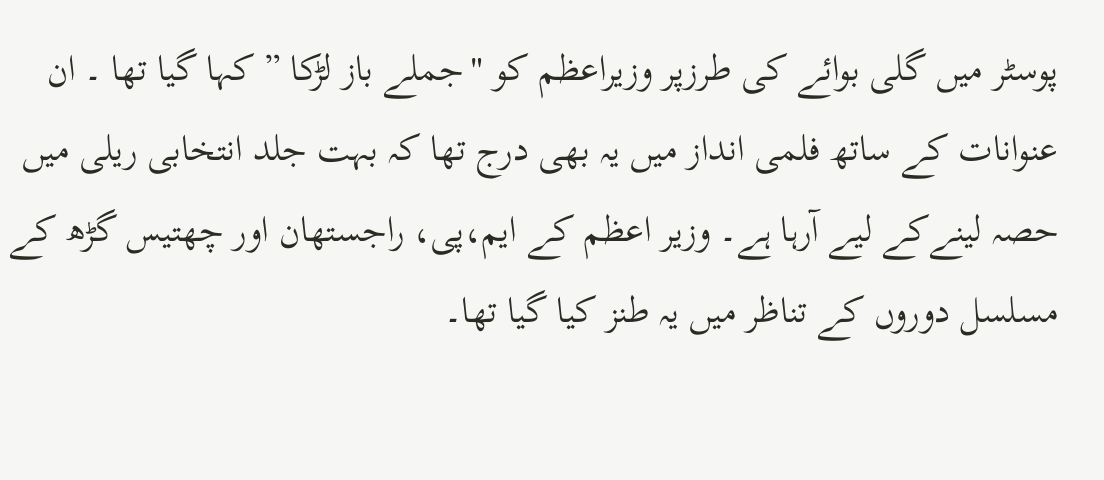پوسٹر میں گلی بوائے کی طرزپر وزیراعظم کو "جملے باز لڑکا ” کہا گیا تھا ۔ ان عنوانات کے ساتھ فلمی انداز میں یہ بھی درج تھا کہ بہت جلد انتخابی ریلی میں حصہ لینےکے لیے آرہا ہے۔ وزیر اعظم کے ایم،پی، راجستھان اور چھتیس گڑھ کے مسلسل دوروں کے تناظر میں یہ طنز کیا گیا تھا۔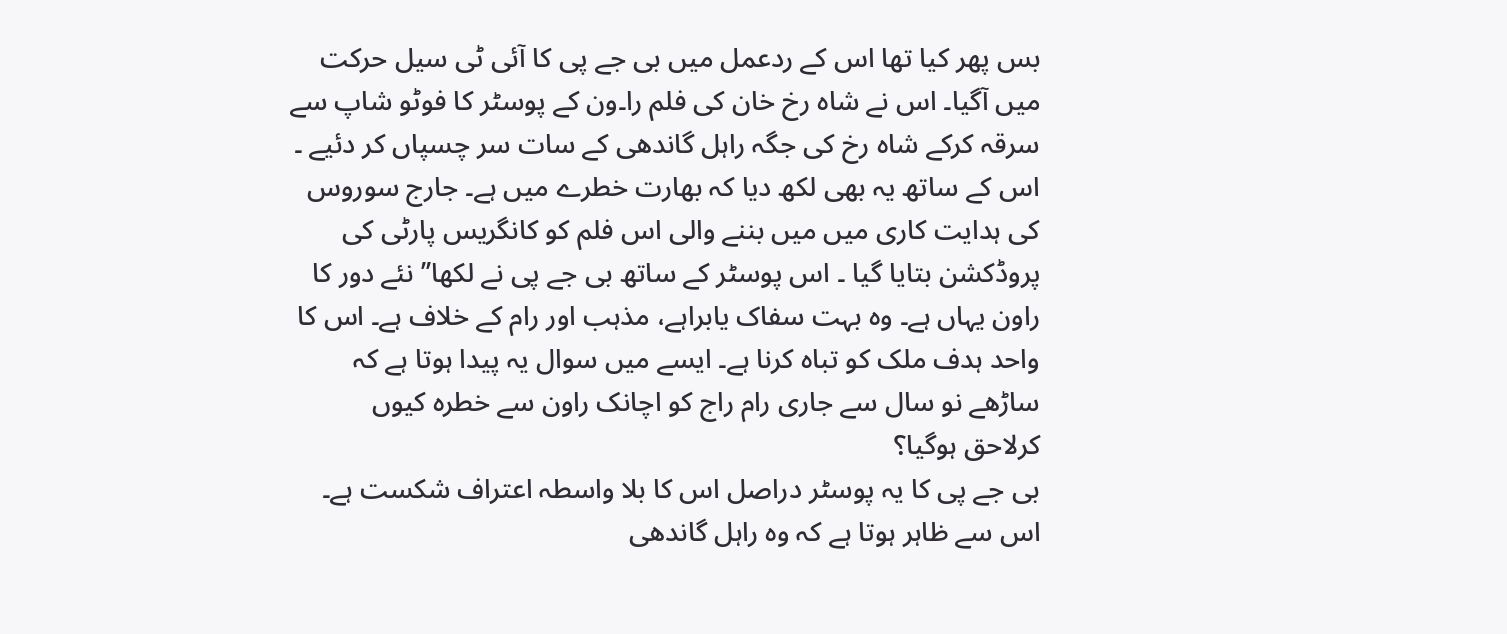بس پھر کیا تھا اس کے ردعمل میں بی جے پی کا آئی ٹی سیل حرکت میں آگیا۔ اس نے شاہ رخ خان کی فلم را۔ون کے پوسٹر کا فوٹو شاپ سے سرقہ کرکے شاہ رخ کی جگہ راہل گاندھی کے سات سر چسپاں کر دئیے ۔ اس کے ساتھ یہ بھی لکھ دیا کہ بھارت خطرے میں ہے۔ جارج سوروس کی ہدایت کاری میں میں بننے والی اس فلم کو کانگریس پارٹی کی پروڈکشن بتایا گیا ۔ اس پوسٹر کے ساتھ بی جے پی نے لکھا’’ نئے دور کا راون یہاں ہے۔ وہ بہت سفاک یابراہے، مذہب اور رام کے خلاف ہے۔ اس کا واحد ہدف ملک کو تباہ کرنا ہے۔ ایسے میں سوال یہ پیدا ہوتا ہے کہ ساڑھے نو سال سے جاری رام راج کو اچانک راون سے خطرہ کیوں کرلاحق ہوگیا؟
بی جے پی کا یہ پوسٹر دراصل اس کا بلا واسطہ اعتراف شکست ہے۔ اس سے ظاہر ہوتا ہے کہ وہ راہل گاندھی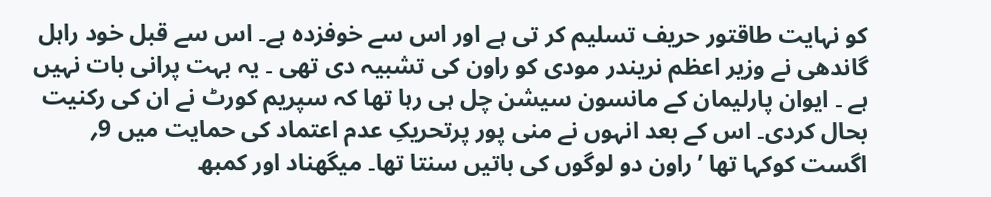کو نہایت طاقتور حریف تسلیم کر تی ہے اور اس سے خوفزدہ ہے۔ اس سے قبل خود راہل گاندھی نے وزیر اعظم نریندر مودی کو راون کی تشبیہ دی تھی ۔ یہ بہت پرانی بات نہیں ہے ۔ ایوان پارلیمان کے مانسون سیشن چل ہی رہا تھا کہ سپریم کورٹ نے ان کی رکنیت بحال کردی۔ اس کے بعد انہوں نے منی پور پرتحریکِ عدم اعتماد کی حمایت میں 9؍ اگست کوکہا تھا ’راون دو لوگوں کی باتیں سنتا تھا۔ میگھناد اور کمبھ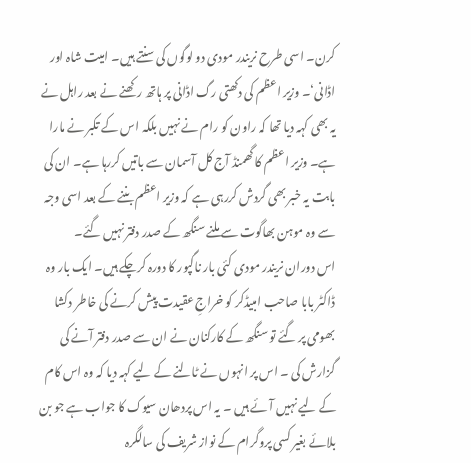کرن۔ اسی طرح نریندر مودی دو لوگوں کی سنتے ہیں۔ امیت شاہ اور اڈانی‘۔ وزیر اعظم کی دکھتی رگ اڈانی پر ہاتھ رکھنے نے بعد راہل نے یہ بھی کہہ دیا تھا کہ راون کو رام نے نہیں بلکہ اس کے تکبر نے مارا ہے۔ وزیر اعظم کا گھمنڈ آج کل آسمان سے باتیں کررہا ہے۔ ان کی بابت یہ خبر بھی گردش کررہی ہے کہ وزیر اعظم بننے کے بعد اسی وجہ سے وہ موہن بھاگوت سے ملنے سنگھ کے صدر دفتر نہیں گئے۔
اس دوران نریندر مودی کئی بار ناگپور کا دورہ کرچکے ہیں۔ ایک بار وہ ڈاکٹر بابا صاحب امبیڈکر کو خراجِ عقیدت پیش کرنے کی خاطر دکشا بھومی پر گئے تو سنگھ کے کارکنان نے ان سے صدر دفتر آنے کی گزارش کی ۔ اس پر انہوں نے ٹالنے کے لیے کہہ دیا کہ وہ اس کام کے لیے نہیں آئے ہیں ۔ یہ اس پردھان سیوک کا جواب ہے جو بن بلائے بغیر کسی پروگرام کے نواز شریف کی سالگرہ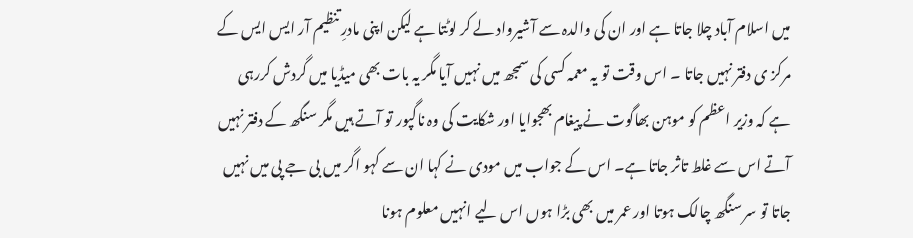میں اسلام آباد چلا جاتا ہے اور ان کی والدہ سے آشیرواد لے کر لوٹتا ہے لیکن اپنی مادرِ تنظیم آر ایس ایس کے مرکز ی دفتر نہیں جاتا ۔ اس وقت تو یہ معمہ کسی کی سمجھ میں نہیں آیا مگر یہ بات بھی میڈیا میں گردش کررہی ہے کہ وزیر اعظم کو موہن بھاگوت نے پیغام بھجوایا اور شکایت کی وہ ناگپور تو آتے ہیں مگر سنگھ کے دفتر نہیں آتے اس سے غلط تاثر جاتا ہے۔ اس کے جواب میں مودی نے کہا ان سے کہو اگر میں بی جے پی میں نہیں جاتا تو سر سنگھ چالک ہوتا اور عمر میں بھی بڑا ہوں اس لیے انہیں معلوم ہونا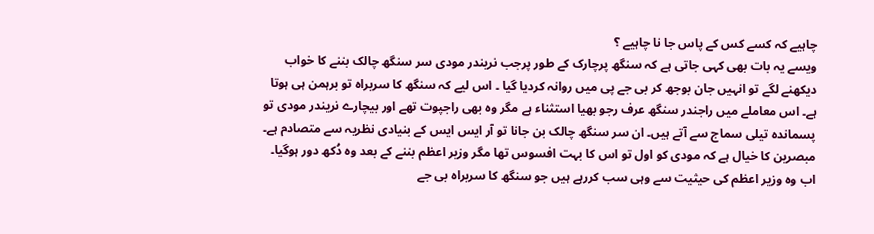چاہیے کہ کسے کس کے پاس جا نا چاہیے ؟
ویسے یہ بات بھی کہی جاتی ہے کہ سنگھ پرچارک کے طور پرجب نریندر مودی سر سنگھ چالک بننے کا خواب دیکھنے لگے تو انہیں جان بوجھ کر بی جے پی میں روانہ کردیا گیا ۔ اس لیے کہ سنگھ کا سربراہ تو برہمن ہی ہوتا ہے۔ اس معاملے میں راجندر سنگھ عرف رجو بھیا استثناء ہے مگر وہ بھی راجپوت تھے اور بیچارے نریندر مودی تو پسماندہ تیلی سماج سے آتے ہیں۔ ان سر سنگھ چالک بن جانا تو آر ایس ایس کے بنیادی نظریہ سے متصادم ہے۔ مبصرین کا خیال ہے کہ مودی کو اول تو اس کا بہت افسوس تھا مگر وزیر اعظم بننے کے بعد وہ دُکھ دور ہوگیا۔ اب وہ وزیر اعظم کی حیثیت سے وہی سب کررہے ہیں جو سنگھ کا سربراہ بی جے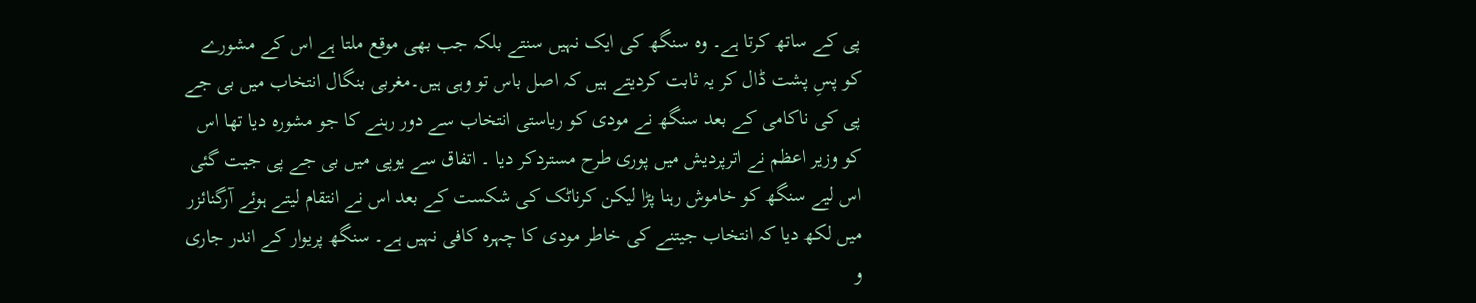پی کے ساتھ کرتا ہے۔ وہ سنگھ کی ایک نہیں سنتے بلکہ جب بھی موقع ملتا ہے اس کے مشورے کو پسِ پشت ڈال کر یہ ثابت کردیتے ہیں کہ اصل باس تو وہی ہیں۔مغربی بنگال انتخاب میں بی جے پی کی ناکامی کے بعد سنگھ نے مودی کو ریاستی انتخاب سے دور رہنے کا جو مشورہ دیا تھا اس کو وزیر اعظم نے اترپردیش میں پوری طرح مستردکر دیا ۔ اتفاق سے یوپی میں بی جے پی جیت گئی اس لیے سنگھ کو خاموش رہنا پڑا لیکن کرناٹک کی شکست کے بعد اس نے انتقام لیتے ہوئے آرگنائزر میں لکھ دیا کہ انتخاب جیتنے کی خاطر مودی کا چہرہ کافی نہیں ہے۔ سنگھ پریوار کے اندر جاری و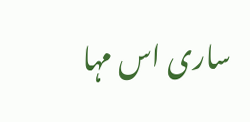ساری اس مہا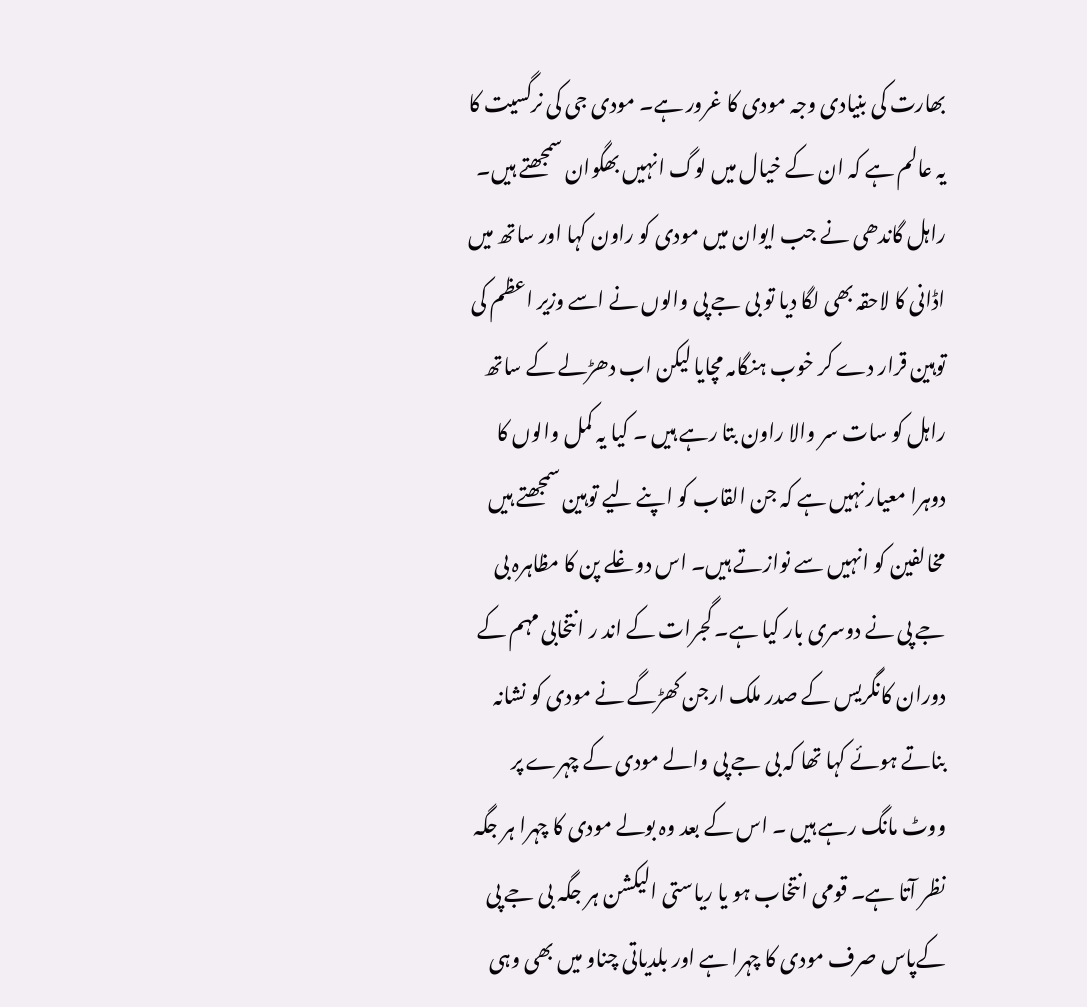بھارت کی بنیادی وجہ مودی کا غرور ہے۔ مودی جی کی نرگسیت کا یہ عالم ہے کہ ان کے خیال میں لوگ انہیں بھگوان سمجھتے ہیں۔
راہل گاندھی نے جب ایوان میں مودی کو راون کہا اور ساتھ میں اڈانی کا لاحقہ بھی لگا دیا تو بی جے پی والوں نے اسے وزیر اعظم کی توہین قرار دے کر خوب ہنگامہ مچایا لیکن اب دھڑلے کے ساتھ راہل کو سات سر والا راون بتا رہے ہیں ۔ کیا یہ کمل والوں کا دوہرا معیار نہیں ہے کہ جن القاب کو اپنے لیے توہین سمجھتے ہیں مخالفین کو انہیں سے نوازتے ہیں۔ اس دوغلے پن کا مظاہرہ بی جے پی نے دوسری بار کیا ہے۔ گجرات کے اند ر انتخابی مہم کے دوران کانگریس کے صدر ملک ارجن کھڑگے نے مودی کو نشانہ بناتے ہوئے کہا تھا کہ بی جے پی والے مودی کے چہرے پر ووٹ مانگ رہے ہیں ۔ اس کے بعد وہ بولے مودی کا چہرا ہر جگہ نظر آتا ہے۔ قومی انتخاب ہو یا ریاستی الیکشن ہر جگہ بی جے پی کےپاس صرف مودی کا چہرا ہے اور بلدیاتی چناو میں بھی وہی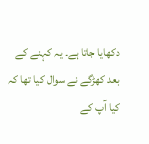دکھایا جاتا ہے۔ یہ کہنے کے بعد کھڑگے نے سوال کیا تھا کہ کیا آپ کے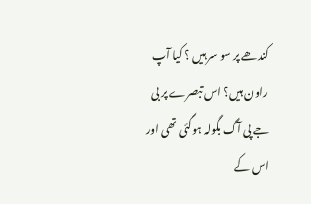کندھے پر سو سر ہیں ؟ کیا آپ راون ہیں؟ اس تبصرے پر بی جے پی آگ بگولہ ہوگئی تھی اور اس کے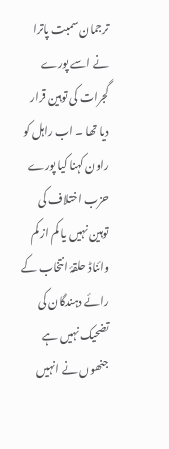ترجمان سمبت پاترا نے اسے پورے گجرات کی توہین قرار دیا تھا ۔ اب راہل کو راون کہنا کیا پورے حزب اختلاف کی توہین نہیں یا کم از کم وائناڈ حلقۂ انتخاب کے رائے دہندگان کی تضحیک نہیں ہے جنھوں نے انہیں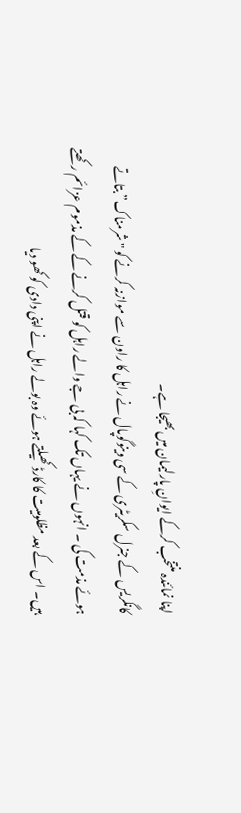اپنا نمائندہ منتخب کرکے ایوانِ پارلیمان میں بھیجا ہے۔
کانگریس کے جنرل سکریٹری کے سی وینوگوپال نے راہل کا راون سے موازنہ کرنے کو "شرمناک” بتاتے ہوئے مذمت کی ۔ انہوں نے یہاں تک کہا کہ بی جے والے راہل کو قتل کرنے کے کے مذموم عزائم رکھتے ہیں۔ اس کے بعد مظلومیت کا کارڈ کھیلتے ہوئے وہ بولے راہل نے اپنی دادی کو کھو دیا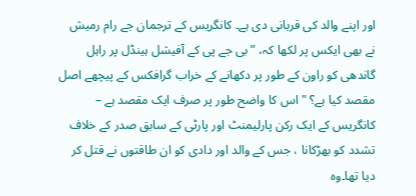اور اپنے والد کی قربانی دی ہے۔ کانگریس کے ترجمان جے رام رمیش نے بھی ایکس پر لکھا کہ، ”بی جے پی کے آفیشل ہینڈل پر راہل گاندھی کو راون کے طور پر دکھانے کے خراب گرافکس کے پیچھے اصل مقصد کیا ہے؟ "اس کا واضح طور پر صرف ایک مقصد ہے – کانگریس کے ایک رکن پارلیمنٹ اور پارٹی کے سابق صدر کے خلاف تشدد کو بھڑکانا ، جس کے والد اور دادی کو ان طاقتوں نے قتل کر دیا تھا۔وہ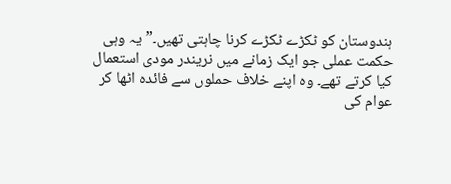ہندوستان کو ٹکڑے ٹکڑے کرنا چاہتی تھیں۔” یہ وہی حکمت عملی جو ایک زمانے میں نریندر مودی استعمال کیا کرتے تھے۔ وہ اپنے خلاف حملوں سے فائدہ اٹھا کر عوام کی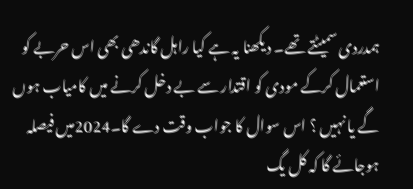ہمدردی سمیٹتے تھے۔ دیکھنا یہ ہے کیا راہل گاندھی بھی اس حربے کو استعمال کرکے مودی کو اقتدار سے بے دخل کرنے میں کامیاب ہوں گے یا نہیں ؟ اس سوال کا جواب وقت دے گا۔2024میں فیصلہ ہوجائے گا کہ کل یگ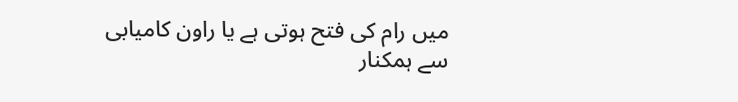میں رام کی فتح ہوتی ہے یا راون کامیابی سے ہمکنار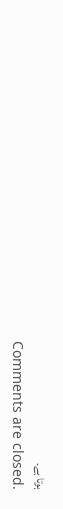ہوتا ہے۔
Comments are closed.